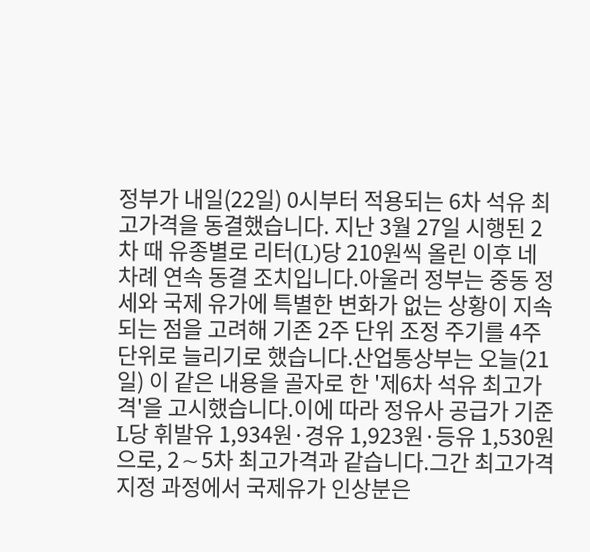정부가 내일(22일) 0시부터 적용되는 6차 석유 최고가격을 동결했습니다. 지난 3월 27일 시행된 2차 때 유종별로 리터(L)당 210원씩 올린 이후 네 차례 연속 동결 조치입니다.아울러 정부는 중동 정세와 국제 유가에 특별한 변화가 없는 상황이 지속되는 점을 고려해 기존 2주 단위 조정 주기를 4주 단위로 늘리기로 했습니다.산업통상부는 오늘(21일) 이 같은 내용을 골자로 한 '제6차 석유 최고가격'을 고시했습니다.이에 따라 정유사 공급가 기준 L당 휘발유 1,934원·경유 1,923원·등유 1,530원으로, 2∼5차 최고가격과 같습니다.그간 최고가격 지정 과정에서 국제유가 인상분은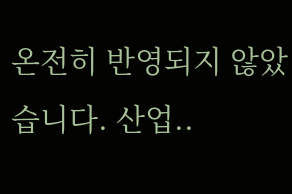온전히 반영되지 않았습니다. 산업..